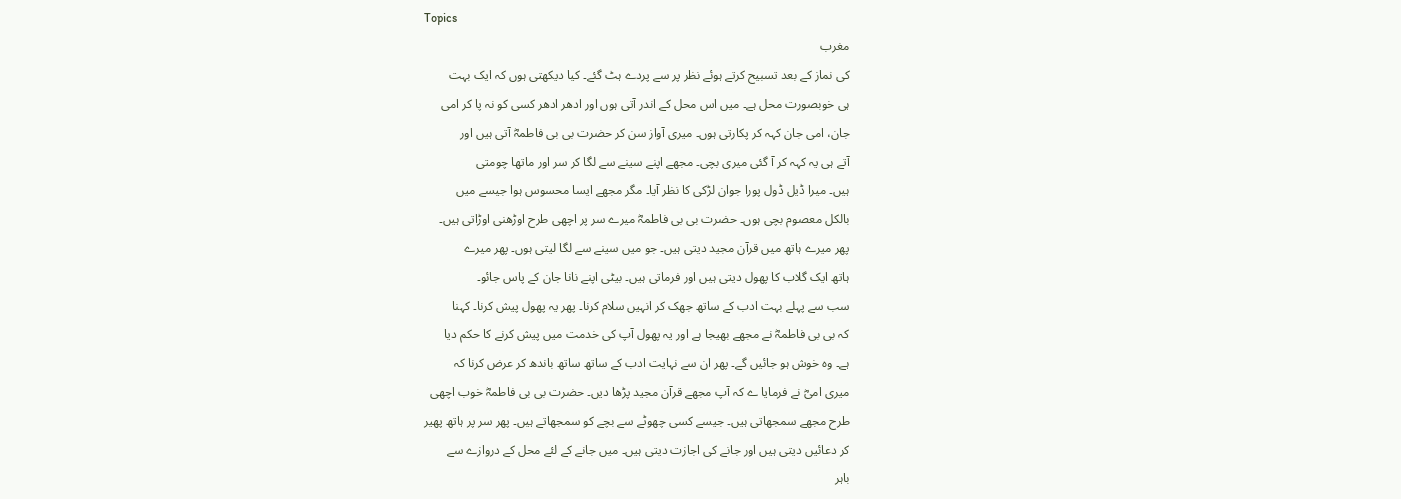Topics
مغرب
کی نماز کے بعد تسبیح کرتے ہوئے نظر پر سے پردے ہٹ گئے۔ کیا دیکھتی ہوں کہ ایک بہت
ہی خوبصورت محل ہے۔ میں اس محل کے اندر آتی ہوں اور ادھر ادھر کسی کو نہ پا کر امی
جان، امی جان کہہ کر پکارتی ہوں۔ میری آواز سن کر حضرت بی بی فاطمہؓ آتی ہیں اور
آتے ہی یہ کہہ کر آ گئی میری بچی۔ مجھے اپنے سینے سے لگا کر سر اور ماتھا چومتی
ہیں۔ میرا ڈیل ڈول پورا جوان لڑکی کا نظر آیا۔ مگر مجھے ایسا محسوس ہوا جیسے میں
بالکل معصوم بچی ہوں۔ حضرت بی بی فاطمہؓ میرے سر پر اچھی طرح اوڑھنی اوڑاتی ہیں۔
پھر میرے ہاتھ میں قرآن مجید دیتی ہیں۔ جو میں سینے سے لگا لیتی ہوں۔ پھر میرے
ہاتھ ایک گلاب کا پھول دیتی ہیں اور فرماتی ہیں۔ بیٹی اپنے نانا جان کے پاس جائو۔
سب سے پہلے بہت ادب کے ساتھ جھک کر انہیں سلام کرنا۔ پھر یہ پھول پیش کرنا۔ کہنا
کہ بی بی فاطمہؓ نے مجھے بھیجا ہے اور یہ پھول آپ کی خدمت میں پیش کرنے کا حکم دیا
ہے۔ وہ خوش ہو جائیں گے۔ پھر ان سے نہایت ادب کے ساتھ ساتھ باندھ کر عرض کرنا کہ
میری امیؓ نے فرمایا ے کہ آپ مجھے قرآن مجید پڑھا دیں۔ حضرت بی بی فاطمہؓ خوب اچھی
طرح مجھے سمجھاتی ہیں۔ جیسے کسی چھوٹے سے بچے کو سمجھاتے ہیں۔ پھر سر پر ہاتھ پھیر
کر دعائیں دیتی ہیں اور جانے کی اجازت دیتی ہیں۔ میں جانے کے لئے محل کے دروازے سے
باہر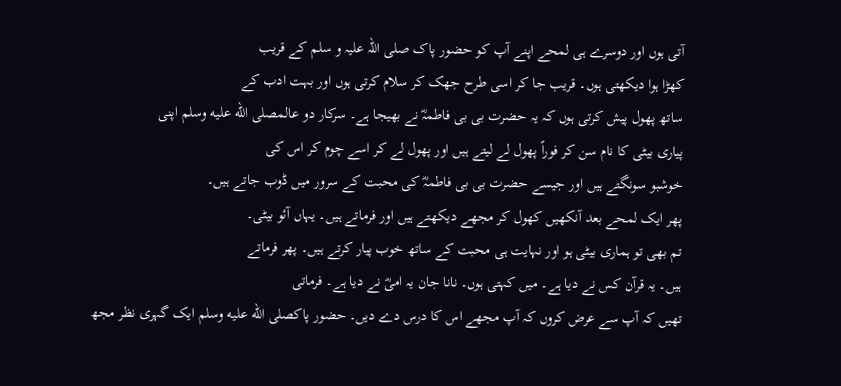آتی ہوں اور دوسرے ہی لمحے اپنے آپ کو حضور پاک صلی اللہ علیہ و سلم کے قریب
کھڑا ہوا دیکھتی ہوں۔ قریب جا کر اسی طرح جھک کر سلام کرتی ہوں اور بہت ادب کے
ساتھ پھول پیش کرتی ہوں کہ یہ حضرت بی بی فاطمہؓ نے بھیجا ہے۔ سرکار دو عالمصلى الله عليه وسلم اپنی
پیاری بیٹی کا نام سن کر فوراً پھول لے لیتے ہیں اور پھول لے کر اسے چوم کر اس کی
خوشبو سونگتے ہیں اور جیسے حضرت بی بی فاطمہؓ کی محبت کے سرور میں ڈوب جاتے ہیں۔
پھر ایک لمحے بعد آنکھیں کھول کر مجھے دیکھتے ہیں اور فرماتے ہیں۔ یہاں آئو بیٹی۔
تم بھی تو ہماری بیٹی ہو اور نہایت ہی محبت کے ساتھ خوب پیار کرتے ہیں۔ پھر فرماتے
ہیں۔ یہ قرآن کس نے دیا ہے۔ میں کہتی ہوں۔ نانا جان یہ امیؓ نے دیا ہے۔ فرماتی
تھیں کہ آپ سے عرض کروں کہ آپ مجھے اس کا درس دے دیں۔ حضور پاکصلى الله عليه وسلم ایک گہری نظر مجھ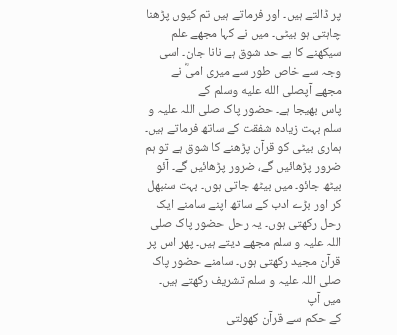پر ڈالتے ہیں۔ اور فرماتے ہیں تم کیوں پڑھنا چاہتی ہو بیٹی۔ میں نے کہا مجھے علم
سیکھنے کا بے حد شوق ہے نانا جان۔ اسی وجہ سے خاص طور سے میری امیؓ نے مجھے آپصلى الله عليه وسلم کے
پاس بھیجا ہے۔ حضور پاک صلی اللہ علیہ و سلم بہت زیادہ شفقت کے ساتھ فرماتے ہیں۔
ہماری بیٹی کو قرآن پڑھنے کا شوق ہے تو ہم ضرور پڑھائیں گے، ضرور پڑھائیں گے۔ آئو
بیٹھ جائو۔ میں بیٹھ جاتی ہوں۔ بہت سنبھل کر اور بڑے ادب کے ساتھ اپنے سامنے ایک
رحل رکھتی ہوں۔ یہ رحل حضور پاک صلی اللہ علیہ و سلم مجھے دیتے ہیں۔ پھر اس پر
قرآن مجید رکھتی ہوں۔ سامنے حضور پاک صلی اللہ علیہ و سلم تشریف رکھتے ہیں۔ میں آپ
کے حکم سے قرآن کھولتی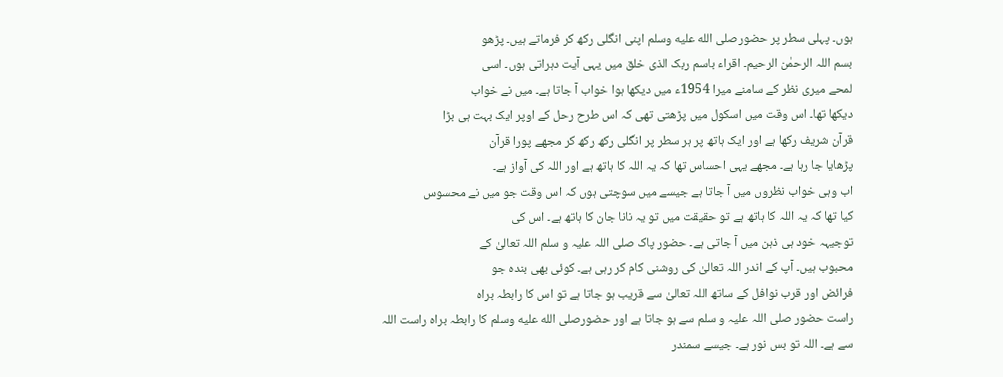ہوں۔ پہلی سطر پر حضورصلى الله عليه وسلم اپنی انگلی رکھ کر فرماتے ہیں۔ پڑھو
بسم اللہ الرحمٰن الرحیم۔ اقراء باسم ربک الذی خلق میں یہی آیت دہراتی ہوں۔ اسی
لمحے میری نظر کے سامنے میرا 1954ء میں دیکھا ہوا خواب آ جاتا ہے۔ میں نے خواب
دیکھا تھا۔ اس وقت میں اسکول میں پڑھتی تھی کہ اس طرح رحل کے اوپر ایک بہت ہی بڑا
قرآن شریف رکھا ہے اور ایک ہاتھ پر ہر سطر پر انگلی رکھ رکھ کر مجھے پورا قرآن
پڑھایا جا رہا ہے۔ مجھے یہی احساس تھا کہ یہ اللہ کا ہاتھ ہے اور اللہ کی آواز ہے۔
اب وہی خواب نظروں میں آ جاتا ہے جیسے میں سوچتی ہوں کہ اس وقت جو میں نے محسوس
کیا تھا کہ یہ اللہ کا ہاتھ ہے تو حقیقت میں تو یہ نانا جان کا ہاتھ ہے۔ اس کی
توجیہہ خود ہی ذہن میں آ جاتی ہے۔ حضور پاک صلی اللہ علیہ و سلم اللہ تعالیٰ کے
محبوب ہیں۔ آپ کے اندر اللہ تعالیٰ کی روشنی کام کر رہی ہے۔ کوئی بھی بندہ جو
فرائض اور قرب نوافل کے ساتھ اللہ تعالیٰ سے قریب ہو جاتا ہے تو اس کا رابطہ براہ
راست حضور صلی اللہ علیہ و سلم سے ہو جاتا ہے اور حضورصلى الله عليه وسلم کا رابطہ براہ راست اللہ
سے ہے۔ اللہ تو بس نور ہے۔ جیسے سمندر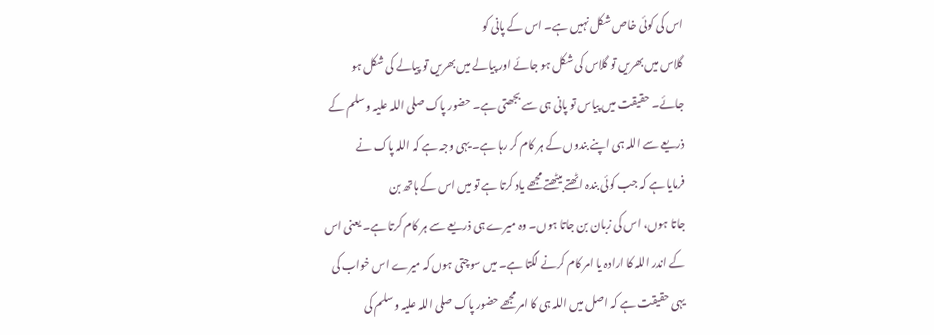اس کی کوئی خاص شکل نہیں ہے۔ اس کے پانی کو
گلاس میں بھریں تو گلاس کی شکل ہو جائے اور پیالے میں بھریں تو پیالے کی شکل ہو
جائے۔ حقیقت میں پیاس تو پانی ہی سے بجھتی ہے۔ حضور پاک صلی اللہ علیہ و سلم کے
ذریعے سے اللہ ہی اپنے بندوں کے ہر کام کر رہا ہے۔ یہی وجہ ہے کہ اللہ پاک نے
فرمایا ہے کہ جب کوئی بندہ اٹھتے بیٹھتے مجھے یاد کرتا ہے تو میں اس کے ہاتھ بن
جاتا ہوں، اس کی زبان بن جاتا ہوں۔ وہ میرے ہی ذریعے سے ہر کام کرتا ہے۔ یعنی اس
کے اندر اللہ کا ارادہ یا امر کام کرنے لگتا ہے۔ میں سوچتی ہوں کہ میرے اس خواب کی
یہی حقیقت ہے کہ اصل میں اللہ ہی کا امر مجھے حضور پاک صلی اللہ علیہ و سلم کی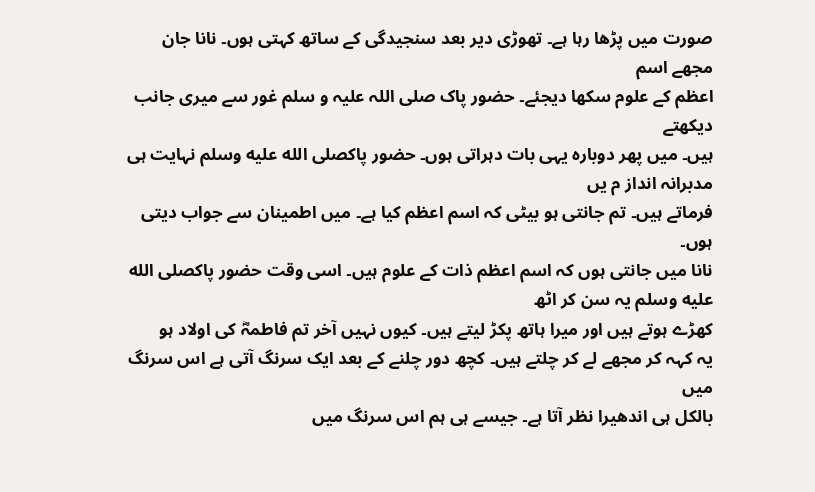صورت میں پڑھا رہا ہے۔ تھوڑی دیر بعد سنجیدگی کے ساتھ کہتی ہوں۔ نانا جان مجھے اسم
اعظم کے علوم سکھا دیجئے۔ حضور پاک صلی اللہ علیہ و سلم غور سے میری جانب دیکھتے
ہیں۔ میں پھر دوبارہ یہی بات دہراتی ہوں۔ حضور پاکصلى الله عليه وسلم نہایت ہی مدبرانہ انداز م یں
فرماتے ہیں۔ تم جانتی ہو بیٹی کہ اسم اعظم کیا ہے۔ میں اطمینان سے جواب دیتی ہوں۔
نانا میں جانتی ہوں کہ اسم اعظم ذات کے علوم ہیں۔ اسی وقت حضور پاکصلى الله عليه وسلم یہ سن کر اٹھ
کھڑے ہوتے ہیں اور میرا ہاتھ پکڑ لیتے ہیں۔ کیوں نہیں آخر تم فاطمہؓ کی اولاد ہو
یہ کہہ کر مجھے لے کر چلتے ہیں۔ کچھ دور چلنے کے بعد ایک سرنگ آتی ہے اس سرنگ میں
بالکل ہی اندھیرا نظر آتا ہے۔ جیسے ہی ہم اس سرنگ میں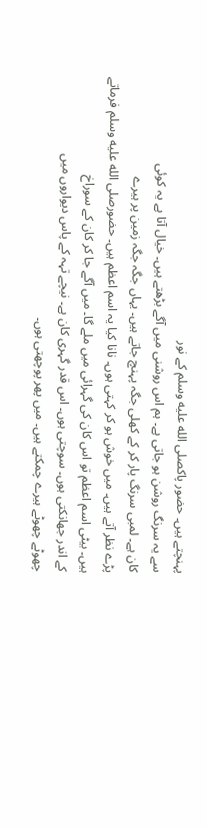پہنچتے ہیں۔ حضور پاکصلى الله عليه وسلم کے نور
سے یہ سرنگ روشن ہو جاتی ہے۔ ہم اس روشنی میں آگے بڑھتے ہیں۔ خیال آتا ہے یہ کوئی
کان ہے۔ لمبی سرنگ پار کر کے کھلی جگہ پہنچ جاتے ہیں۔ یہاں جگہ جگہ زمین پر ہیرے
پڑے نظر آتے ہیں۔ میں خوش ہو کر کہتی ہوں۔ نانا کیا یہ اسم اعظم ہیں۔ حضورصلى الله عليه وسلم فرماتے
ہیں۔ بیٹی اسم اعظم تو اس کان کی گہرائی میں ملے گا۔ میں آگے جا کر کان کے سوراخ
کے اندر جھانکتی ہوں۔ سوچتی ہوں۔ اس قدر گہری کان ہے۔ نیچے تہہ کے پاس دیواروں میں
چھوٹے چھوٹے ہیرے چمکتے ہیں۔ میں پھر پوچھتی ہوں۔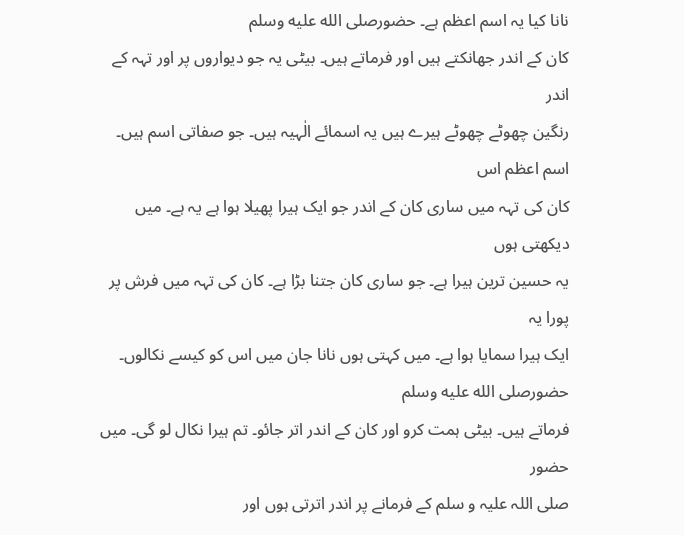نانا کیا یہ اسم اعظم ہے۔ حضورصلى الله عليه وسلم
کان کے اندر جھانکتے ہیں اور فرماتے ہیں۔ بیٹی یہ جو دیواروں پر اور تہہ کے اندر
رنگین چھوٹے چھوٹے ہیرے ہیں یہ اسمائے الٰہیہ ہیں۔ جو صفاتی اسم ہیں۔ اسم اعظم اس
کان کی تہہ میں ساری کان کے اندر جو ایک ہیرا پھیلا ہوا ہے یہ ہے۔ میں دیکھتی ہوں
یہ حسین ترین ہیرا ہے۔ جو ساری کان جتنا بڑا ہے۔ کان کی تہہ میں فرش پر پورا یہ
ایک ہیرا سمایا ہوا ہے۔ میں کہتی ہوں نانا جان میں اس کو کیسے نکالوں۔ حضورصلى الله عليه وسلم
فرماتے ہیں۔ بیٹی ہمت کرو اور کان کے اندر اتر جائو۔ تم ہیرا نکال لو گی۔ میں حضور
صلی اللہ علیہ و سلم کے فرمانے پر اندر اترتی ہوں اور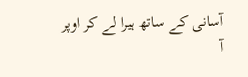آسانی کے ساتھ ہیرا لے کر اوپر
آ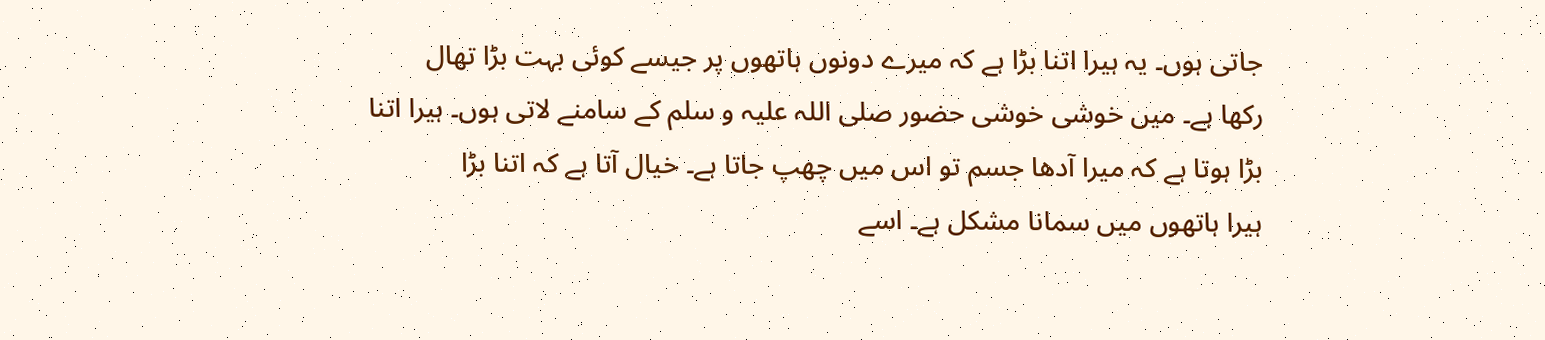جاتی ہوں۔ یہ ہیرا اتنا بڑا ہے کہ میرے دونوں ہاتھوں پر جیسے کوئی بہت بڑا تھال
رکھا ہے۔ میں خوشی خوشی حضور صلی اللہ علیہ و سلم کے سامنے لاتی ہوں۔ ہیرا اتنا
بڑا ہوتا ہے کہ میرا آدھا جسم تو اس میں چھپ جاتا ہے۔ خیال آتا ہے کہ اتنا بڑا
ہیرا ہاتھوں میں سمانا مشکل ہے۔ اسے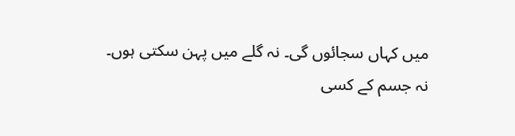میں کہاں سجائوں گی۔ نہ گلے میں پہن سکتی ہوں۔
نہ جسم کے کسی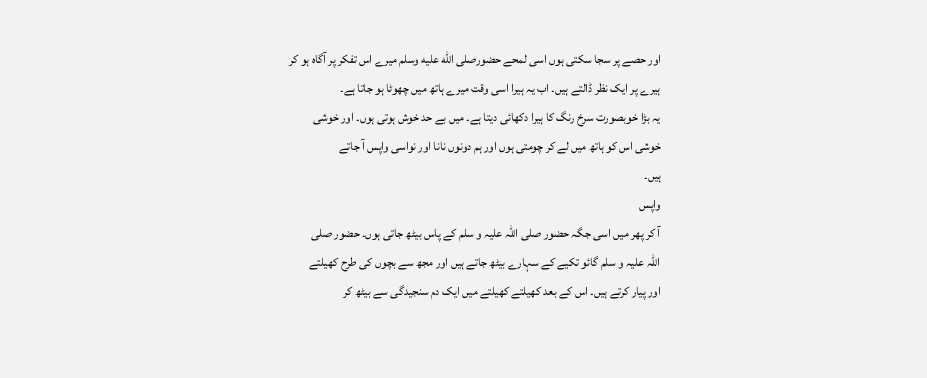اور حصے پر سجا سکتی ہوں اسی لمحے حضورصلى الله عليه وسلم میرے اس تفکر پر آگاہ ہو کر
ہیرے پر ایک نظر ڈالتے ہیں۔ اب یہ ہیرا اسی وقت میرے ہاتھ میں چھوٹا ہو جاتا ہے۔
یہ بڑا خوبصورت سرخ رنگ کا ہیرا دکھائی دیتا ہے۔ میں بے حد خوش ہوتی ہوں۔ اور خوشی
خوشی اس کو ہاتھ میں لے کر چومتی ہوں اور ہم دونوں نانا اور نواسی واپس آ جاتے
ہیں۔
واپس
آ کر پھر میں اسی جگہ حضور صلی اللہ علیہ و سلم کے پاس بیٹھ جاتی ہوں۔ حضور صلی
اللہ علیہ و سلم گائو تکیے کے سہارے بیٹھ جاتے ہیں اور مجھ سے بچوں کی طرح کھیلتے
اور پیار کرتے ہیں۔ اس کے بعد کھیلتے کھیلتے میں ایک دم سنجیدگی سے بیٹھ کر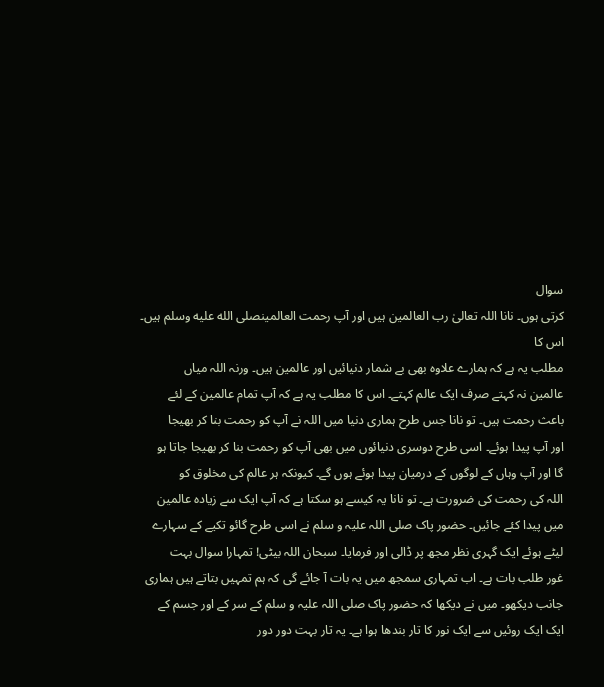سوال
کرتی ہوں۔ نانا اللہ تعالیٰ رب العالمین ہیں اور آپ رحمت العالمینصلى الله عليه وسلم ہیں۔ اس کا
مطلب یہ ہے کہ ہمارے علاوہ بھی بے شمار دنیائیں اور عالمین ہیں۔ ورنہ اللہ میاں
عالمین نہ کہتے صرف ایک عالم کہتے۔ اس کا مطلب یہ ہے کہ آپ تمام عالمین کے لئے
باعث رحمت ہیں۔ تو نانا جس طرح ہماری دنیا میں اللہ نے آپ کو رحمت بنا کر بھیجا
اور آپ پیدا ہوئے۔ اسی طرح دوسری دنیائوں میں بھی آپ کو رحمت بنا کر بھیجا جاتا ہو
گا اور آپ وہاں کے لوگوں کے درمیان پیدا ہوئے ہوں گے۔ کیونکہ ہر عالم کی مخلوق کو
اللہ کی رحمت کی ضرورت ہے۔ تو نانا یہ کیسے ہو سکتا ہے کہ آپ ایک سے زیادہ عالمین
میں پیدا کئے جائیں۔ حضور پاک صلی اللہ علیہ و سلم نے اسی طرح گائو تکیے کے سہارے
لیٹے ہوئے ایک گہری نظر مجھ پر ڈالی اور فرمایا۔ سبحان اللہ بیٹی! تمہارا سوال بہت
غور طلب بات ہے۔ اب تمہاری سمجھ میں یہ بات آ جائے گی کہ ہم تمہیں بتاتے ہیں ہماری
جانب دیکھو۔ میں نے دیکھا کہ حضور پاک صلی اللہ علیہ و سلم کے سر کے اور جسم کے
ایک ایک روئیں سے ایک نور کا تار بندھا ہوا ہے۔ یہ تار بہت دور دور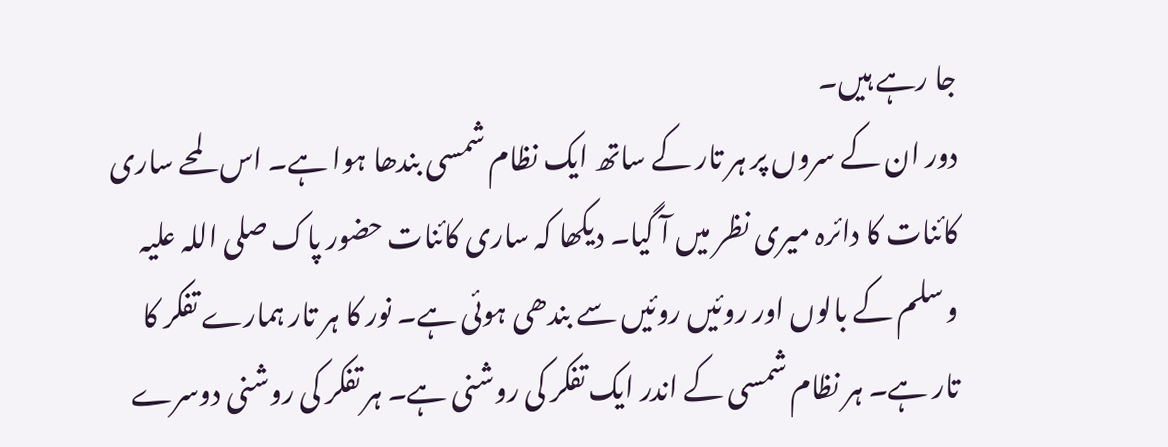جا رہے ہیں۔
دور ان کے سروں پر ہر تار کے ساتھ ایک نظام شمسی بندھا ہوا ہے۔ اس لمحے ساری
کائنات کا دائرہ میری نظر میں آ گیا۔ دیکھا کہ ساری کائنات حضور پاک صلی اللہ علیہ
و سلم کے بالوں اور روئیں روئیں سے بندھی ہوئی ہے۔ نور کا ہر تار ہمارے تفکر کا
تار ہے۔ ہر نظام شمسی کے اندر ایک تفکر کی روشنی ہے۔ ہر تفکر کی روشنی دوسرے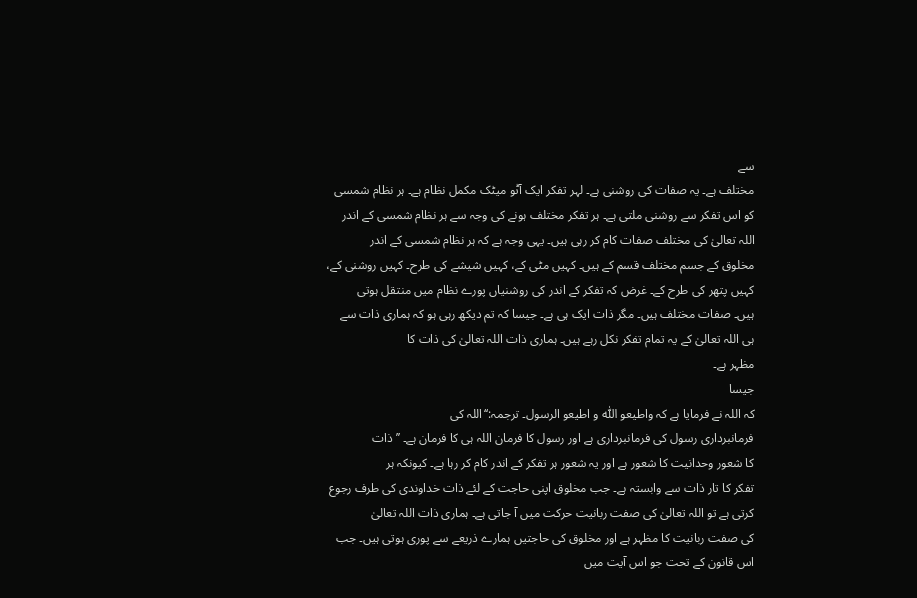سے
مختلف ہے۔ یہ صفات کی روشنی ہے۔ لہر تفکر ایک آٹو میٹک مکمل نظام ہے۔ ہر نظام شمسی
کو اس تفکر سے روشنی ملتی ہے۔ ہر تفکر مختلف ہونے کی وجہ سے ہر نظام شمسی کے اندر
اللہ تعالیٰ کی مختلف صفات کام کر رہی ہیں۔ یہی وجہ ہے کہ ہر نظام شمسی کے اندر
مخلوق کے جسم مختلف قسم کے ہیں۔ کہیں مٹی کے، کہیں شیشے کی طرح۔ کہیں روشنی کے،
کہیں پتھر کی طرح کے۔ غرض کہ تفکر کے اندر کی روشنیاں پورے نظام میں منتقل ہوتی
ہیں۔ صفات مختلف ہیں۔ مگر ذات ایک ہی ہے۔ جیسا کہ تم دیکھ رہی ہو کہ ہماری ذات سے
ہی اللہ تعالیٰ کے یہ تمام تفکر نکل رہے ہیں۔ ہماری ذات اللہ تعالیٰ کی ذات کا
مظہر ہے۔
جیسا
کہ اللہ نے فرمایا ہے کہ واطیعو اللّٰہ و اطیعو الرسول۔ ترجمہ:‘‘اللہ کی
فرمانبرداری رسول کی فرمانبرداری ہے اور رسول کا فرمان اللہ ہی کا فرمان ہے۔ ’’ذات
کا شعور وحدانیت کا شعور ہے اور یہ شعور ہر تفکر کے اندر کام کر رہا ہے۔ کیونکہ ہر
تفکر کا تار ذات سے وابستہ ہے۔ جب مخلوق اپنی حاجت کے لئے ذات خداوندی کی طرف رجوع
کرتی ہے تو اللہ تعالیٰ کی صفت ربانیت حرکت میں آ جاتی ہے۔ ہماری ذات اللہ تعالیٰ
کی صفت ربانیت کا مظہر ہے اور مخلوق کی حاجتیں ہمارے ذریعے سے پوری ہوتی ہیں۔ جب
اس قانون کے تحت جو اس آیت میں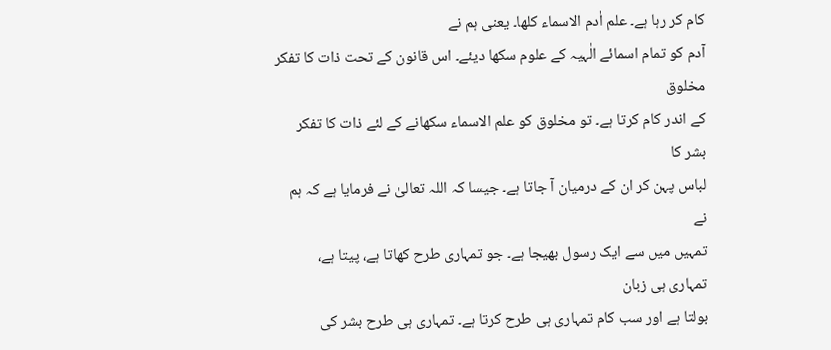کام کر رہا ہے۔ علم اٰدم الاسماء کلھا۔ یعنی ہم نے
آدم کو تمام اسمائے الٰہیہ کے علوم سکھا دیئے۔ اس قانون کے تحت ذات کا تفکر مخلوق
کے اندر کام کرتا ہے۔ تو مخلوق کو علم الاسماء سکھانے کے لئے ذات کا تفکر بشر کا
لباس پہن کر ان کے درمیان آ جاتا ہے۔ جیسا کہ اللہ تعالیٰ نے فرمایا ہے کہ ہم نے
تمہیں میں سے ایک رسول بھیجا ہے۔ جو تمہاری طرح کھاتا ہے، پیتا ہے، تمہاری ہی زبان
بولتا ہے اور سب کام تمہاری ہی طرح کرتا ہے۔ تمہاری ہی طرح بشر کی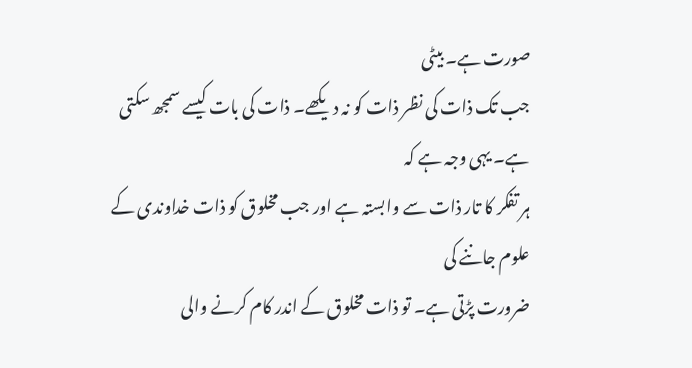صورت ہے۔ بیٹی
جب تک ذات کی نظر ذات کو نہ دیکھے۔ ذات کی بات کیسے سمجھ سکتی ہے۔ یہی وجہ ہے کہ
ہر تفکر کا تار ذات سے وابستہ ہے اور جب مخلوق کو ذات خداوندی کے علوم جاننے کی
ضرورت پڑتی ہے۔ تو ذات مخلوق کے اندر کام کرنے والی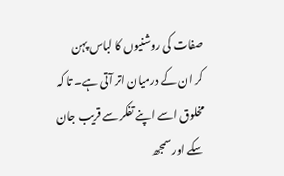صفات کی روشنیوں کا لباس پہن
کر ان کے درمیان اتر آتی ہے۔ تا کہ مخلوق اسے اپنے تفکر سے قریب جان سکے اور سمجھ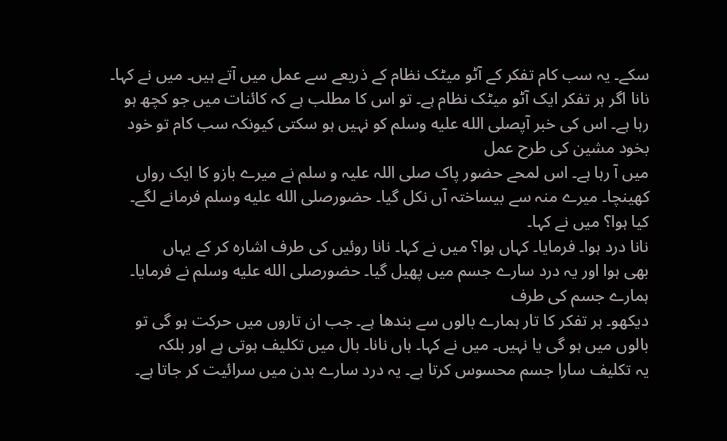سکے۔ یہ سب کام تفکر کے آٹو میٹک نظام کے ذریعے سے عمل میں آتے ہیں۔ میں نے کہا۔
نانا اگر ہر تفکر ایک آٹو میٹک نظام ہے۔ تو اس کا مطلب ہے کہ کائنات میں جو کچھ ہو
رہا ہے۔ اس کی خبر آپصلى الله عليه وسلم کو نہیں ہو سکتی کیونکہ سب کام تو خود بخود مشین کی طرح عمل
میں آ رہا ہے۔ اس لمحے حضور پاک صلی اللہ علیہ و سلم نے میرے بازو کا ایک رواں
کھینچا۔ میرے منہ سے بیساختہ آں نکل گیا۔ حضورصلى الله عليه وسلم فرمانے لگے۔ کیا ہوا؟ میں نے کہا۔
نانا درد ہوا۔ فرمایا۔ کہاں ہوا؟ میں نے کہا۔ نانا روئیں کی طرف اشارہ کر کے یہاں
بھی ہوا اور یہ درد سارے جسم میں پھیل گیا۔ حضورصلى الله عليه وسلم نے فرمایا۔ ہمارے جسم کی طرف
دیکھو۔ ہر تفکر کا تار ہمارے بالوں سے بندھا ہے۔ جب ان تاروں میں حرکت ہو گی تو
بالوں میں ہو گی یا نہیں۔ میں نے کہا۔ ہاں نانا۔ بال میں تکلیف ہوتی ہے اور بلکہ
یہ تکلیف سارا جسم محسوس کرتا ہے۔ یہ درد سارے بدن میں سرائیت کر جاتا ہے۔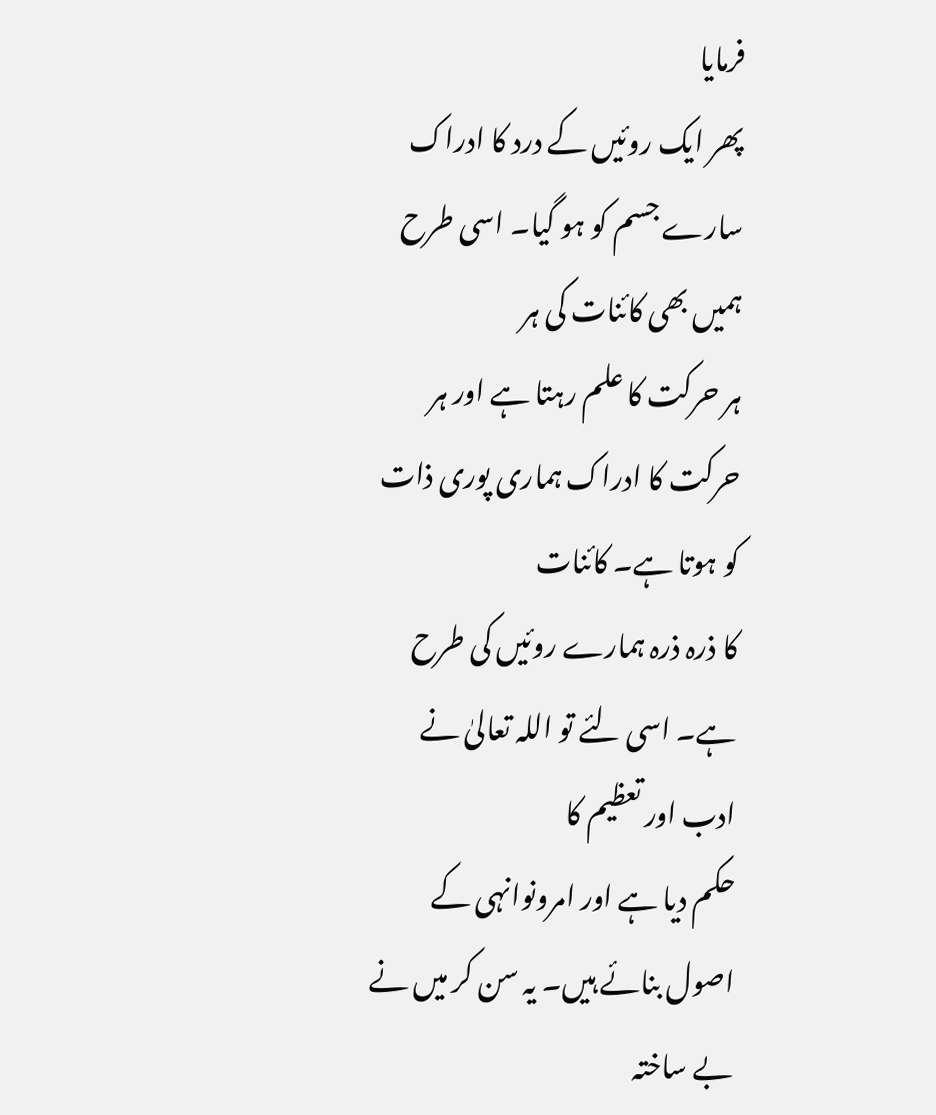فرمایا
پھر ایک روئیں کے درد کا ادراک سارے جسم کو ہو گیا۔ اسی طرح ہمیں بھی کائنات کی ہر
ہر حرکت کا علم رہتا ہے اور ہر حرکت کا ادراک ہماری پوری ذات کو ہوتا ہے۔ کائنات
کا ذرہ ذرہ ہمارے روئیں کی طرح ہے۔ اسی لئے تو اللہ تعالیٰ نے ادب اور تعظیم کا
حکم دیا ہے اور امرونوانہی کے اصول بنائے ہیں۔ یہ سن کر میں نے بے ساختہ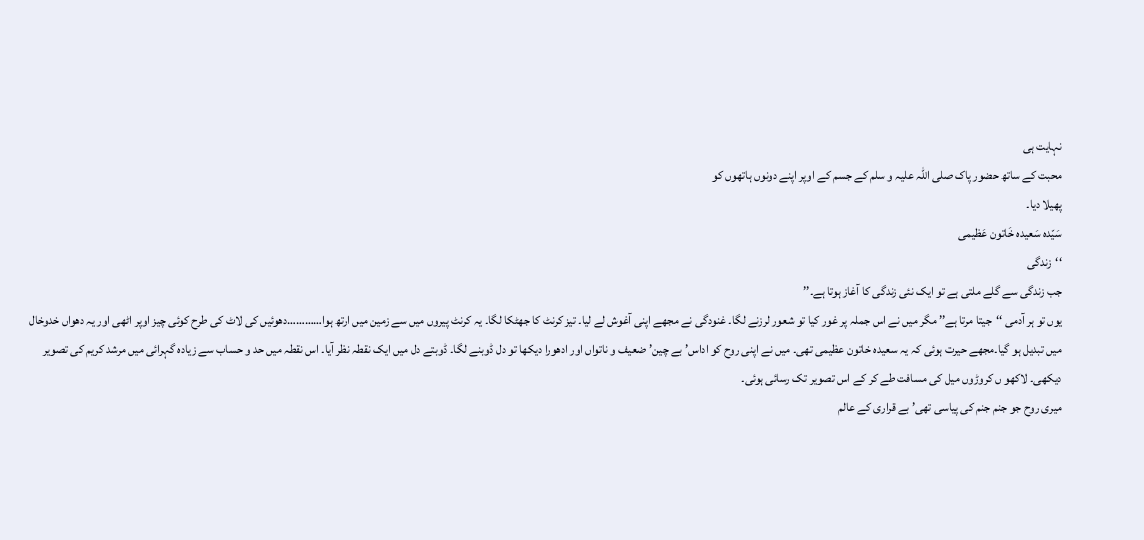نہایت ہی
محبت کے ساتھ حضور پاک صلی اللہ علیہ و سلم کے جسم کے اوپر اپنے دونوں ہاتھوں کو
پھیلا دیا۔
سَیّدہ سَعیدہ خَاتون عَظیمی
‘‘زندگی
جب زندگی سے گلے ملتی ہے تو ایک نئی زندگی کا آغاز ہوتا ہے۔’’
یوں تو ہر آدمی ‘‘جیتا مرتا ہے’’ مگر میں نے اس جملہ پر غور کیا تو شعور لرزنے لگا۔ غنودگی نے مجھے اپنی آغوش لے لیا۔ تیز کرنٹ کا جھٹکا لگا۔ یہ کرنٹ پیروں میں سے زمین میں ارتھ ہوا…………دھوئیں کی لاٹ کی طرح کوئی چیز اوپر اٹھی اور یہ دھواں خدوخال میں تبدیل ہو گیا۔مجھے حیرت ہوئی کہ یہ سعیدہ خاتون عظیمی تھی۔ میں نے اپنی روح کو اداس’ بے چین’ ضعیف و ناتواں اور ادھورا دیکھا تو دل ڈوبنے لگا۔ ڈوبتے دل میں ایک نقطہ نظر آیا۔ اس نقطہ میں حد و حساب سے زیادہ گہرائی میں مرشد کریم کی تصویر دیکھی۔ لاکھو ں کروڑوں میل کی مسافت طے کر کے اس تصویر تک رسائی ہوئی۔
میری روح جو جنم جنم کی پیاسی تھی’ بے قراری کے عالم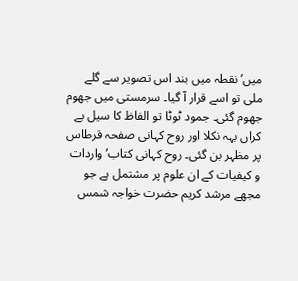میں’ نقطہ میں بند اس تصویر سے گلے ملی تو اسے قرار آ گیا۔ سرمستی میں جھوم جھوم گئی۔ جمود ٹوٹا تو الفاظ کا سیل بے کراں بہہ نکلا اور روح کہانی صفحہ قرطاس پر مظہر بن گئی۔ روح کہانی کتاب’ واردات و کیفیات کے ان علوم پر مشتمل ہے جو مجھے مرشد کریم حضرت خواجہ شمس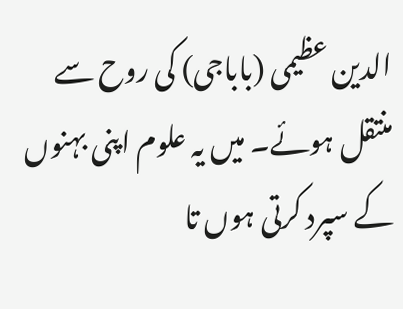الدین عظیمی (باباجی) کی روح سے منتقل ہوئے۔ میں یہ علوم اپنی بہنوں کے سپرد کرتی ہوں تا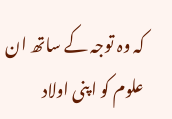کہ وہ توجہ کے ساتھ ان علوم کو اپنی اولاد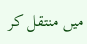میں منتقل کر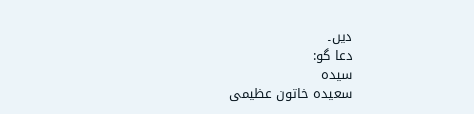دیں۔
دعا گو:
سیدہ
سعیدہ خاتون عظیمی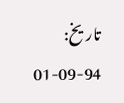تاریخ:
01-09-94